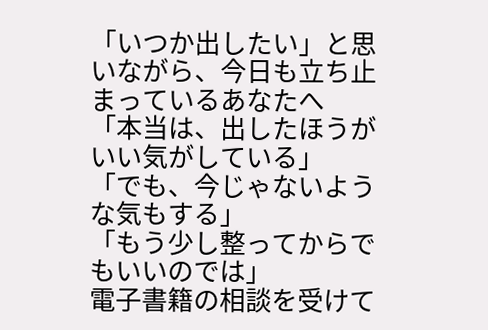「いつか出したい」と思いながら、今日も立ち止まっているあなたへ
「本当は、出したほうがいい気がしている」
「でも、今じゃないような気もする」
「もう少し整ってからでもいいのでは」
電子書籍の相談を受けて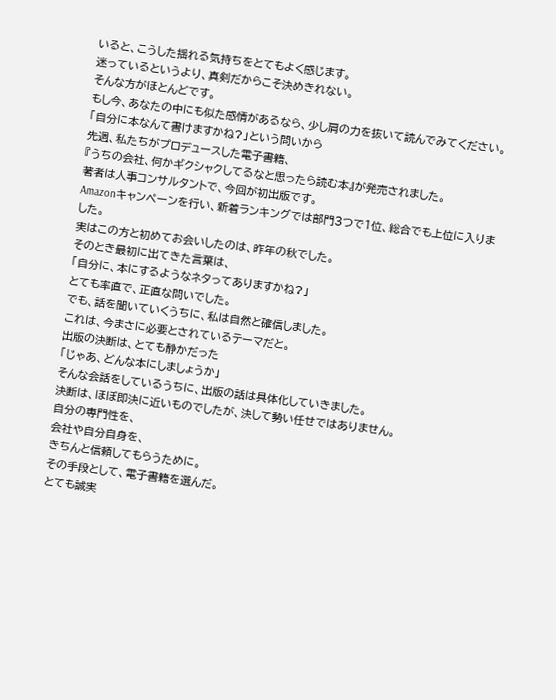いると、こうした揺れる気持ちをとてもよく感じます。
迷っているというより、真剣だからこそ決めきれない。
そんな方がほとんどです。
もし今、あなたの中にも似た感情があるなら、少し肩の力を抜いて読んでみてください。
「自分に本なんて書けますかね?」という問いから
先週、私たちがプロデュースした電子書籍、
『うちの会社、何かギクシャクしてるなと思ったら読む本』が発売されました。
著者は人事コンサルタントで、今回が初出版です。
Amazonキャンペーンを行い、新着ランキングでは部門3つで1位、総合でも上位に入りました。
実はこの方と初めてお会いしたのは、昨年の秋でした。
そのとき最初に出てきた言葉は、
「自分に、本にするようなネタってありますかね?」
とても率直で、正直な問いでした。
でも、話を聞いていくうちに、私は自然と確信しました。
これは、今まさに必要とされているテーマだと。
出版の決断は、とても静かだった
「じゃあ、どんな本にしましょうか」
そんな会話をしているうちに、出版の話は具体化していきました。
決断は、ほぼ即決に近いものでしたが、決して勢い任せではありません。
自分の専門性を、
会社や自分自身を、
きちんと信頼してもらうために。
その手段として、電子書籍を選んだ。
とても誠実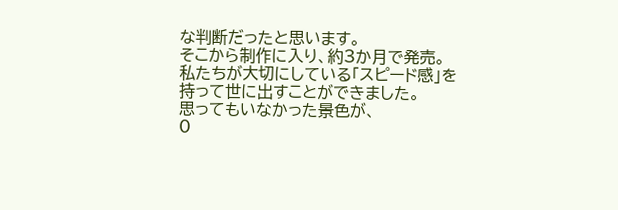な判断だったと思います。
そこから制作に入り、約3か月で発売。
私たちが大切にしている「スピード感」を持って世に出すことができました。
思ってもいなかった景色が、
0